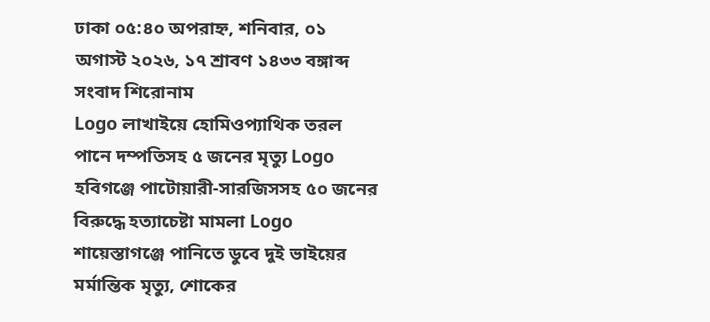ঢাকা ০৫:৪০ অপরাহ্ন, শনিবার, ০১ অগাস্ট ২০২৬, ১৭ শ্রাবণ ১৪৩৩ বঙ্গাব্দ
সংবাদ শিরোনাম
Logo লাখাইয়ে হোমিওপ্যাথিক তরল পানে দম্পতিসহ ৫ জনের মৃত্যু Logo হবিগঞ্জে পাটোয়ারী-সারজিসসহ ৫০ জনের বিরুদ্ধে হত্যাচেষ্টা মামলা Logo শায়েস্তাগঞ্জে পানিতে ডুবে দুই ভাইয়ের মর্মান্তিক মৃত্যু, শোকের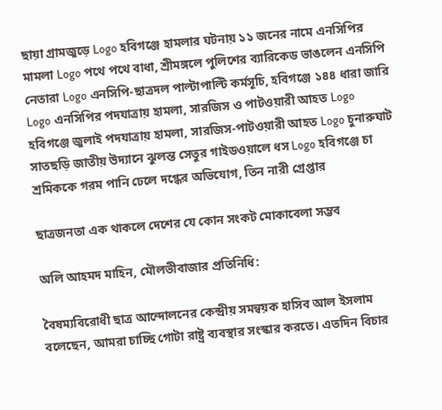ছায়া গ্রামজুড়ে Logo হবিগঞ্জে হামলার ঘটনায় ১১ জনের নামে এনসিপির মামলা Logo পথে পথে বাধা, শ্রীমঙ্গলে পুলিশের ব্যারিকেড ভাঙলেন এনসিপি নেতারা Logo এনসিপি-ছাত্রদল পাল্টাপাল্টি কর্মসূচি, হবিগঞ্জে ১৪৪ ধারা জারি Logo এনসিপির পদযাত্রায় হামলা, সারজিস ও পাটওয়ারী আহত Logo হবিগঞ্জে জুলাই পদযাত্রায় হামলা, সারজিস-পাটওয়ারী আহত Logo চুনারুঘাট সাতছড়ি জাতীয় উদ্যানে ঝুলন্ত সেতুর গাইডওয়ালে ধস Logo হবিগঞ্জে চা শ্রমিককে গরম পানি ঢেলে দগ্ধের অভিযোগ, তিন নারী গ্রেপ্তার

ছাত্রজনতা এক থাকলে দেশের যে কোন সংকট মোকাবেলা সম্ভব

অলি আহমদ মাহিন, মৌলভীবাজার প্রতিনিধি:

বৈষম্যবিরোধী ছাত্র আন্দোলনের কেন্দ্রীয় সমন্বয়ক হাসিব আল ইসলাম বলেছেন, আমরা চাচ্ছি গোটা রাষ্ট্র ব্যবস্থার সংস্কার করতে। এতদিন বিচার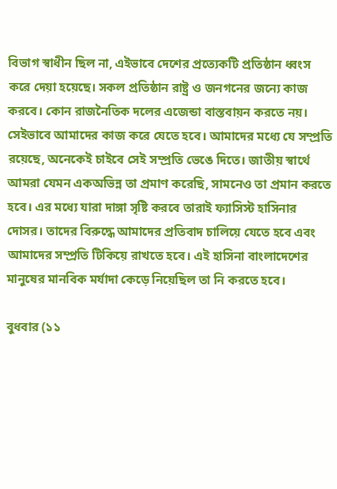বিভাগ স্বাধীন ছিল না, এইভাবে দেশের প্রত্যেকটি প্রতিষ্ঠান ধ্বংস করে দেয়া হয়েছে। সকল প্রতিষ্ঠান রাষ্ট্র ও জনগনের জন্যে কাজ করবে। কোন রাজনৈতিক দলের এজেন্ডা বাস্তবায়ন করতে নয়। সেইভাবে আমাদের কাজ করে যেতে হবে। আমাদের মধ্যে যে সম্প্রতি রয়েছে, অনেকেই চাইবে সেই সম্প্রতি ভেঙে দিতে। জাতীয় স্বার্থে আমরা যেমন একঅভিন্ন তা প্রমাণ করেছি, সামনেও তা প্রমান করতে হবে। এর মধ্যে যারা দাঙ্গা সৃষ্টি করবে তারাই ফ্যাসিস্ট হাসিনার দোসর। তাদের বিরুদ্ধে আমাদের প্রতিবাদ চালিয়ে যেতে হবে এবং আমাদের সম্প্রতি টিকিয়ে রাখতে হবে। এই হাসিনা বাংলাদেশের মানুষের মানবিক মর্যাদা কেড়ে নিয়েছিল তা নি করতে হবে।

বুধবার (১১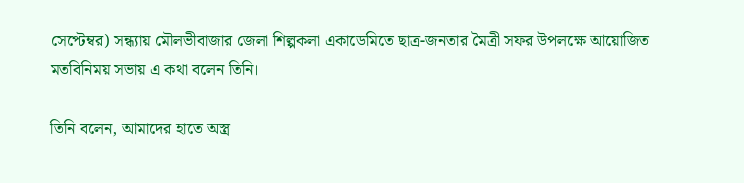সেপ্টেম্বর) সন্ধ্যায় মৌলভীবাজার জেলা শিল্পকলা একাডেমিতে ছাত্র-জনতার মৈত্রী সফর উপলক্ষে আয়োজিত মতবিনিময় সভায় এ কথা বলেন তিনি।

তিনি বলেন, আমাদের হাতে অস্ত্র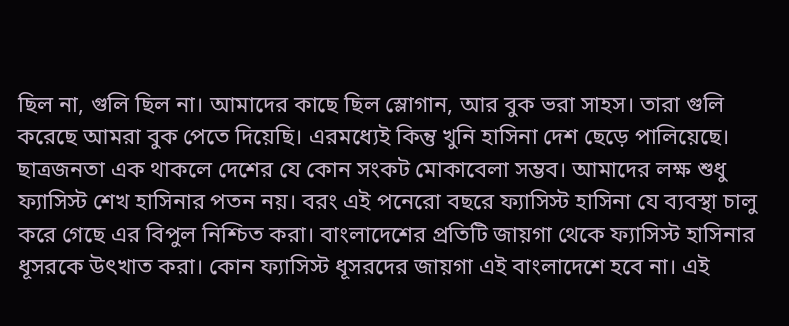ছিল না, গুলি ছিল না। আমাদের কাছে ছিল স্লোগান, আর বুক ভরা সাহস। তারা গুলি করেছে আমরা বুক পেতে দিয়েছি। এরমধ্যেই কিন্তু খুনি হাসিনা দেশ ছেড়ে পালিয়েছে। ছাত্রজনতা এক থাকলে দেশের যে কোন সংকট মোকাবেলা সম্ভব। আমাদের লক্ষ শুধু ফ্যাসিস্ট শেখ হাসিনার পতন নয়। বরং এই পনেরো বছরে ফ্যাসিস্ট হাসিনা যে ব্যবস্থা চালু করে গেছে এর বিপুল নিশ্চিত করা। বাংলাদেশের প্রতিটি জায়গা থেকে ফ্যাসিস্ট হাসিনার ধূসরকে উৎখাত করা। কোন ফ্যাসিস্ট ধূসরদের জায়গা এই বাংলাদেশে হবে না। এই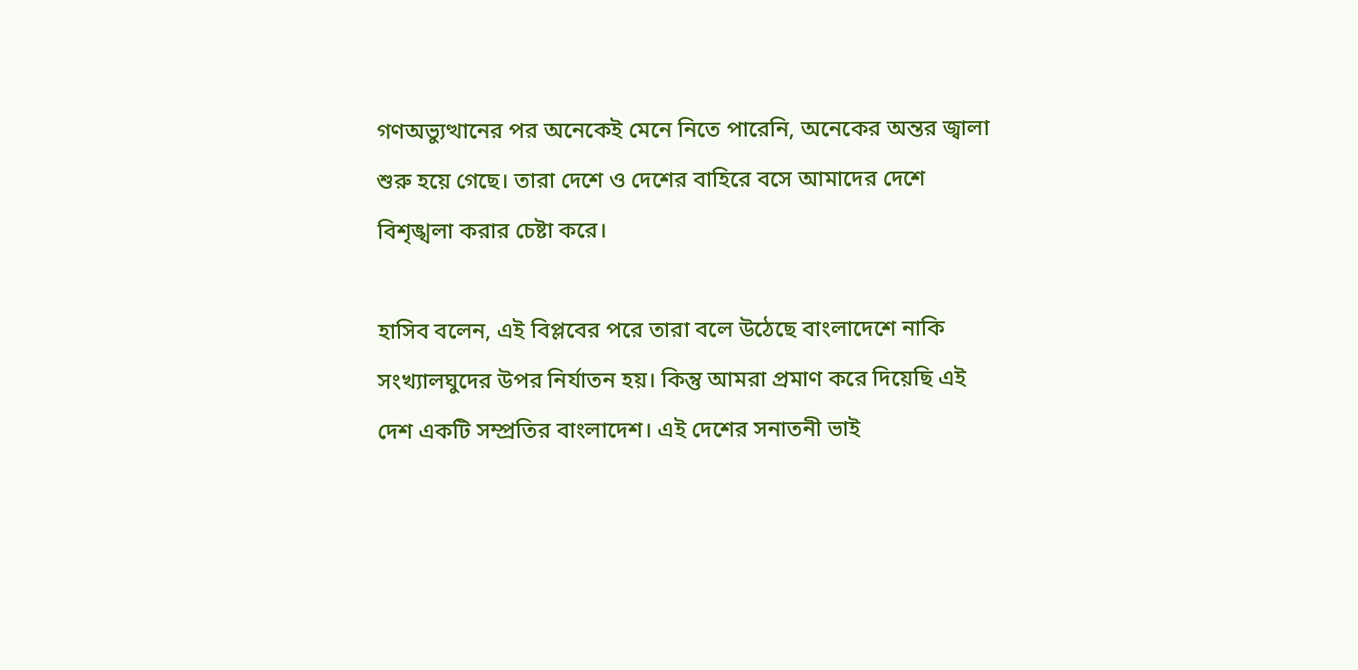গণঅভ্যুত্থানের পর অনেকেই মেনে নিতে পারেনি, অনেকের অন্তর জ্বালা শুরু হয়ে গেছে। তারা দেশে ও দেশের বাহিরে বসে আমাদের দেশে বিশৃঙ্খলা করার চেষ্টা করে।

হাসিব বলেন, এই বিপ্লবের পরে তারা বলে উঠেছে বাংলাদেশে নাকি সংখ্যালঘুদের উপর নির্যাতন হয়। কিন্তু আমরা প্রমাণ করে দিয়েছি এই দেশ একটি সম্প্রতির বাংলাদেশ। এই দেশের সনাতনী ভাই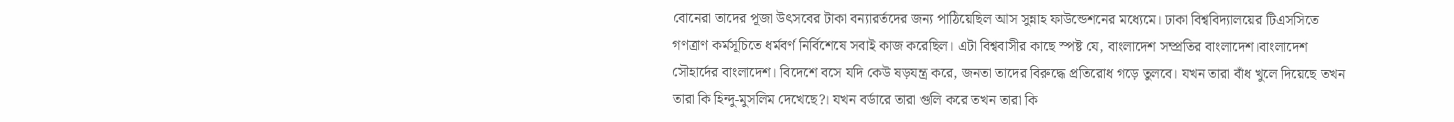বোনেরা তাদের পূজা উৎসবের টাকা বন্যারর্তদের জন্য পাঠিয়েছিল আস সুন্নাহ ফাউন্ডেশনের মধ্যেমে। ঢাকা বিশ্ববিদ্যালয়ের টিএসসিতে গণত্রাণ কর্মসূচিতে ধর্মবর্ণ নির্বিশেষে সবাই কাজ করেছিল। এটা বিশ্ববাসীর কাছে স্পষ্ট যে, বাংলাদেশ সম্প্রতির বাংলাদেশ।বাংলাদেশ সৌহার্দের বাংলাদেশ। বিদেশে বসে যদি কেউ ষড়যন্ত্র করে, জনতা তাদের বিরুদ্ধে প্রতিরোধ গড়ে তুলবে। যখন তারা বাঁধ খুলে দিয়েছে তখন তারা কি হিন্দু-মুসলিম দেখেছে?। যখন বর্ডারে তারা গুলি করে তখন তারা কি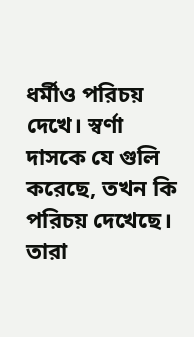ধর্মীও পরিচয় দেখে। স্বর্ণা দাসকে যে গুলি করেছে, তখন কি পরিচয় দেখেছে। তারা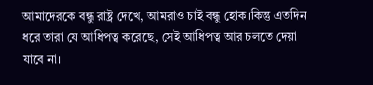আমাদেরকে বন্ধু রাষ্ট্র দেখে, আমরাও চাই বন্ধু হোক।কিন্তু এতদিন ধরে তারা যে আধিপত্ব করেছে, সেই আধিপত্ব আর চলতে দেয়া যাবে না।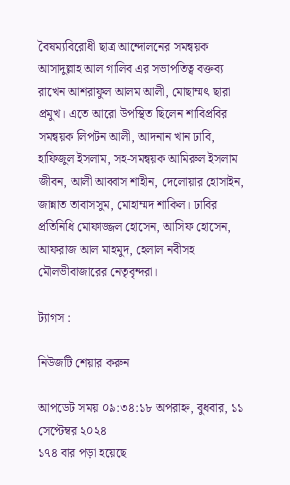বৈষম্যবিরোধী ছাত্র আন্দোলনের সমন্বয়ক আসাদুল্লাহ আল গালিব এর সভাপতিত্ব বক্তব্য রাখেন আশরাফুল আলম আলী, মোছাম্মৎ ছারা প্রমুখ। এতে আরো উপস্থিত ছিলেন শাবিপ্রবির সমন্বয়ক লিপটন আলী, আদনান খান ঢাবি, হাফিজুল ইসলাম, সহ-সমন্বয়ক আমিরুল ইসলাম জীবন, আলী আব্বাস শাহীন, দেলোয়ার হোসাইন, জান্নাত তাবাসসুম, মোহাম্মদ শাকিল। ঢাবির প্রতিনিধি মোফাজ্জল হোসেন, আসিফ হোসেন, আফরাজ আল মাহমুদ, হেলাল নবীসহ মৌলভীবাজারের নেতৃবৃন্দরা।

ট্যাগস :

নিউজটি শেয়ার করুন

আপডেট সময় ০৯:৩৪:১৮ অপরাহ্ন, বুধবার, ১১ সেপ্টেম্বর ২০২৪
১৭৪ বার পড়া হয়েছে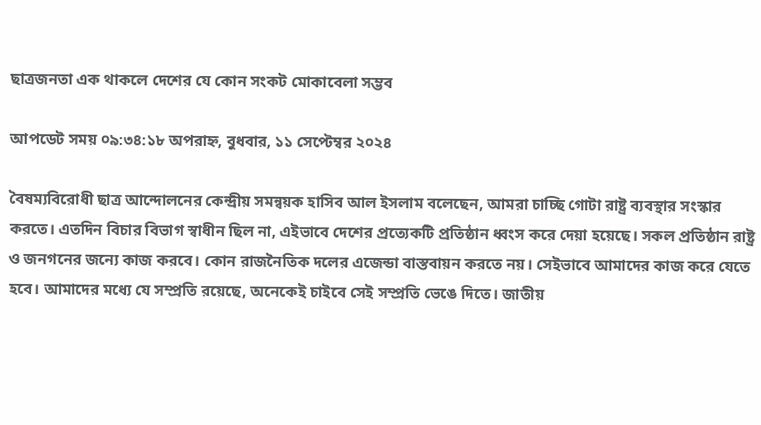ছাত্রজনতা এক থাকলে দেশের যে কোন সংকট মোকাবেলা সম্ভব

আপডেট সময় ০৯:৩৪:১৮ অপরাহ্ন, বুধবার, ১১ সেপ্টেম্বর ২০২৪

বৈষম্যবিরোধী ছাত্র আন্দোলনের কেন্দ্রীয় সমন্বয়ক হাসিব আল ইসলাম বলেছেন, আমরা চাচ্ছি গোটা রাষ্ট্র ব্যবস্থার সংস্কার করতে। এতদিন বিচার বিভাগ স্বাধীন ছিল না, এইভাবে দেশের প্রত্যেকটি প্রতিষ্ঠান ধ্বংস করে দেয়া হয়েছে। সকল প্রতিষ্ঠান রাষ্ট্র ও জনগনের জন্যে কাজ করবে। কোন রাজনৈতিক দলের এজেন্ডা বাস্তবায়ন করতে নয়। সেইভাবে আমাদের কাজ করে যেতে হবে। আমাদের মধ্যে যে সম্প্রতি রয়েছে, অনেকেই চাইবে সেই সম্প্রতি ভেঙে দিতে। জাতীয়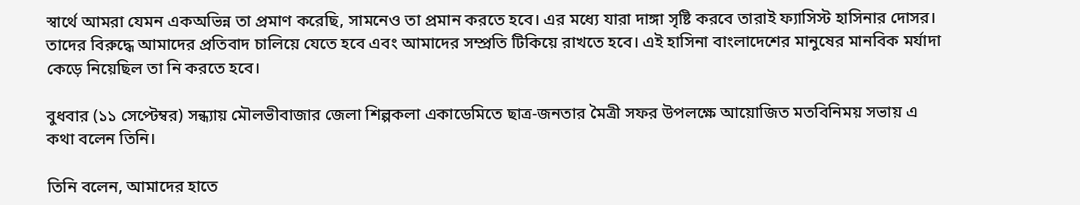স্বার্থে আমরা যেমন একঅভিন্ন তা প্রমাণ করেছি, সামনেও তা প্রমান করতে হবে। এর মধ্যে যারা দাঙ্গা সৃষ্টি করবে তারাই ফ্যাসিস্ট হাসিনার দোসর। তাদের বিরুদ্ধে আমাদের প্রতিবাদ চালিয়ে যেতে হবে এবং আমাদের সম্প্রতি টিকিয়ে রাখতে হবে। এই হাসিনা বাংলাদেশের মানুষের মানবিক মর্যাদা কেড়ে নিয়েছিল তা নি করতে হবে।

বুধবার (১১ সেপ্টেম্বর) সন্ধ্যায় মৌলভীবাজার জেলা শিল্পকলা একাডেমিতে ছাত্র-জনতার মৈত্রী সফর উপলক্ষে আয়োজিত মতবিনিময় সভায় এ কথা বলেন তিনি।

তিনি বলেন, আমাদের হাতে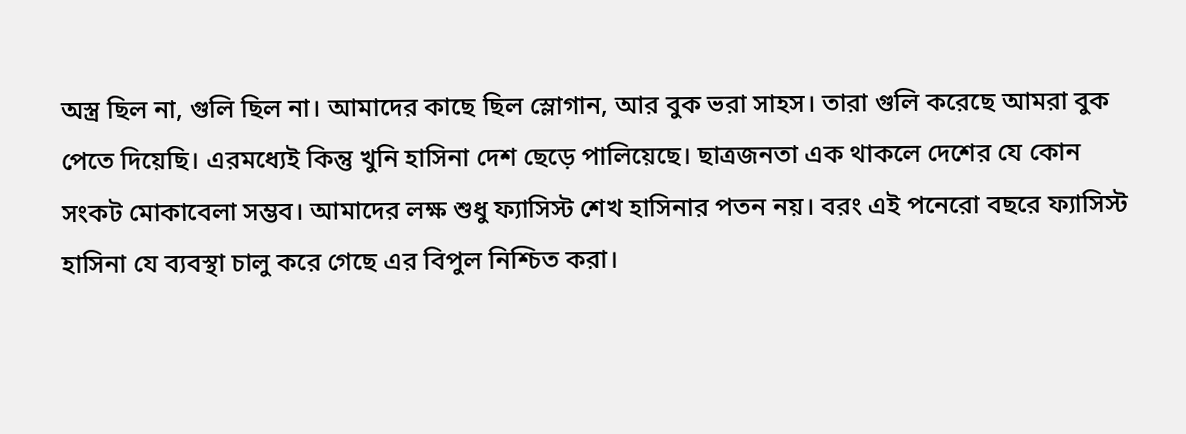অস্ত্র ছিল না, গুলি ছিল না। আমাদের কাছে ছিল স্লোগান, আর বুক ভরা সাহস। তারা গুলি করেছে আমরা বুক পেতে দিয়েছি। এরমধ্যেই কিন্তু খুনি হাসিনা দেশ ছেড়ে পালিয়েছে। ছাত্রজনতা এক থাকলে দেশের যে কোন সংকট মোকাবেলা সম্ভব। আমাদের লক্ষ শুধু ফ্যাসিস্ট শেখ হাসিনার পতন নয়। বরং এই পনেরো বছরে ফ্যাসিস্ট হাসিনা যে ব্যবস্থা চালু করে গেছে এর বিপুল নিশ্চিত করা।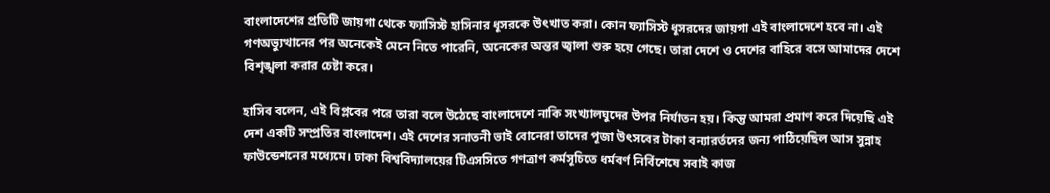বাংলাদেশের প্রতিটি জায়গা থেকে ফ্যাসিস্ট হাসিনার ধূসরকে উৎখাত করা। কোন ফ্যাসিস্ট ধূসরদের জায়গা এই বাংলাদেশে হবে না। এই গণঅভ্যুত্থানের পর অনেকেই মেনে নিতে পারেনি, অনেকের অন্তর জ্বালা শুরু হয়ে গেছে। তারা দেশে ও দেশের বাহিরে বসে আমাদের দেশে বিশৃঙ্খলা করার চেষ্টা করে।

হাসিব বলেন, এই বিপ্লবের পরে তারা বলে উঠেছে বাংলাদেশে নাকি সংখ্যালঘুদের উপর নির্যাতন হয়। কিন্তু আমরা প্রমাণ করে দিয়েছি এই দেশ একটি সম্প্রতির বাংলাদেশ। এই দেশের সনাতনী ভাই বোনেরা তাদের পূজা উৎসবের টাকা বন্যারর্তদের জন্য পাঠিয়েছিল আস সুন্নাহ ফাউন্ডেশনের মধ্যেমে। ঢাকা বিশ্ববিদ্যালয়ের টিএসসিতে গণত্রাণ কর্মসূচিতে ধর্মবর্ণ নির্বিশেষে সবাই কাজ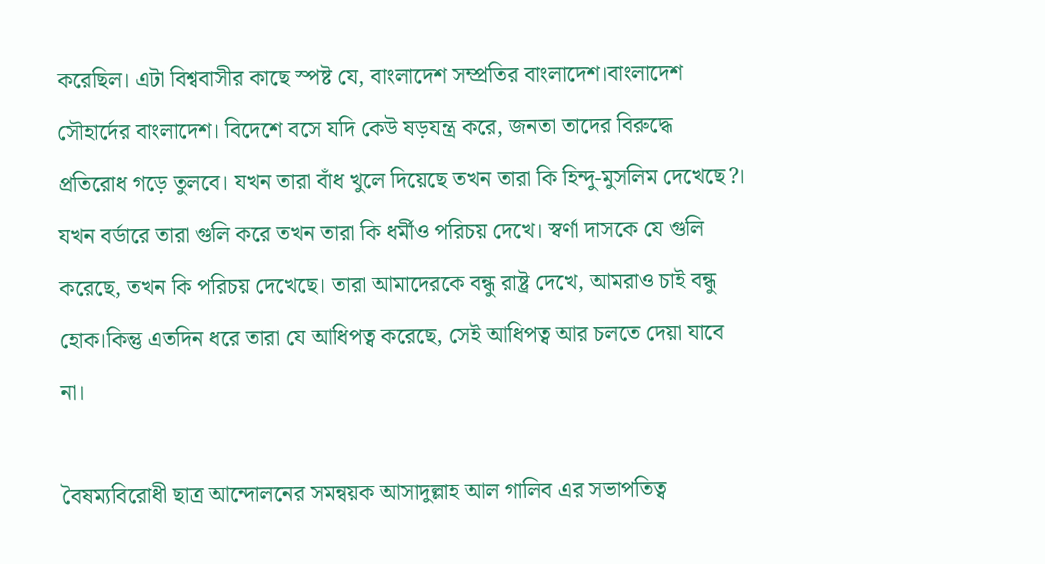করেছিল। এটা বিশ্ববাসীর কাছে স্পষ্ট যে, বাংলাদেশ সম্প্রতির বাংলাদেশ।বাংলাদেশ সৌহার্দের বাংলাদেশ। বিদেশে বসে যদি কেউ ষড়যন্ত্র করে, জনতা তাদের বিরুদ্ধে প্রতিরোধ গড়ে তুলবে। যখন তারা বাঁধ খুলে দিয়েছে তখন তারা কি হিন্দু-মুসলিম দেখেছে?। যখন বর্ডারে তারা গুলি করে তখন তারা কি ধর্মীও পরিচয় দেখে। স্বর্ণা দাসকে যে গুলি করেছে, তখন কি পরিচয় দেখেছে। তারা আমাদেরকে বন্ধু রাষ্ট্র দেখে, আমরাও চাই বন্ধু হোক।কিন্তু এতদিন ধরে তারা যে আধিপত্ব করেছে, সেই আধিপত্ব আর চলতে দেয়া যাবে না।

বৈষম্যবিরোধী ছাত্র আন্দোলনের সমন্বয়ক আসাদুল্লাহ আল গালিব এর সভাপতিত্ব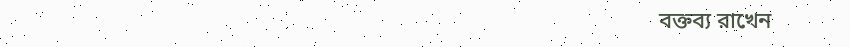বক্তব্য রাখেন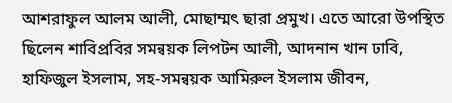আশরাফুল আলম আলী, মোছাম্মৎ ছারা প্রমুখ। এতে আরো উপস্থিত ছিলেন শাবিপ্রবির সমন্বয়ক লিপটন আলী, আদনান খান ঢাবি, হাফিজুল ইসলাম, সহ-সমন্বয়ক আমিরুল ইসলাম জীবন,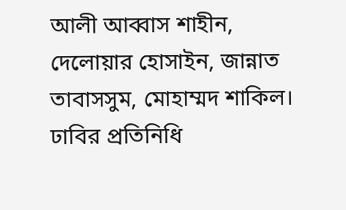আলী আব্বাস শাহীন, দেলোয়ার হোসাইন, জান্নাত তাবাসসুম, মোহাম্মদ শাকিল। ঢাবির প্রতিনিধি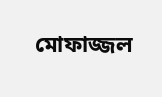মোফাজ্জল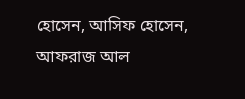হোসেন, আসিফ হোসেন, আফরাজ আল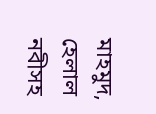মাহমুদ, হেলাল নবীসহ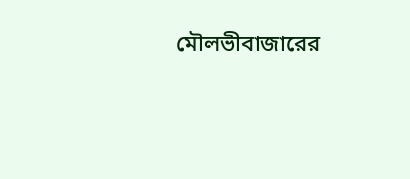মৌলভীবাজারের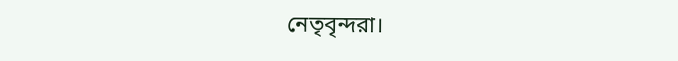নেতৃবৃন্দরা।